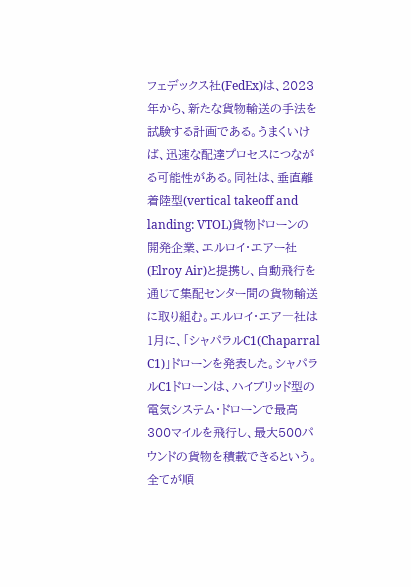フェデックス社(FedEx)は、2023年から、新たな貨物輸送の手法を試験する計画である。うまくいけば、迅速な配達プロセスにつながる可能性がある。同社は、垂直離着陸型(vertical takeoff and landing: VTOL)貨物ドローンの開発企業、エルロイ・エアー社(Elroy Air)と提携し、自動飛行を通じて集配センター間の貨物輸送に取り組む。エルロイ・エア―社は1月に、「シャパラルC1(Chaparral C1)」ドローンを発表した。シャパラルC1ドローンは、ハイブリッド型の電気システム・ドローンで最高300マイルを飛行し、最大500パウンドの貨物を積載できるという。全てが順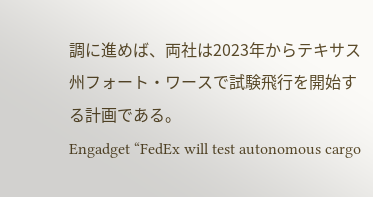調に進めば、両社は2023年からテキサス州フォート・ワースで試験飛行を開始する計画である。
Engadget “FedEx will test autonomous cargo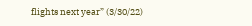flights next year” (3/30/22)